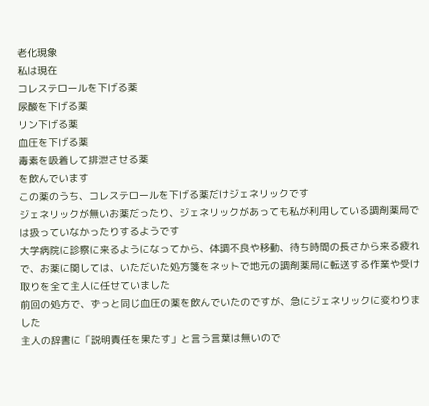老化現象
私は現在
コレステロールを下げる薬
尿酸を下げる薬
リン下げる薬
血圧を下げる薬
毒素を吸着して排泄させる薬
を飲んでいます
この薬のうち、コレステロールを下げる薬だけジェネリックです
ジェネリックが無いお薬だったり、ジェネリックがあっても私が利用している調剤薬局では扱っていなかったりするようです
大学病院に診察に来るようになってから、体調不良や移動、待ち時間の長さから来る疲れで、お薬に関しては、いただいた処方箋をネットで地元の調剤薬局に転送する作業や受け取りを全て主人に任せていました
前回の処方で、ずっと同じ血圧の薬を飲んでいたのですが、急にジェネリックに変わりました
主人の辞書に「説明責任を果たす」と言う言葉は無いので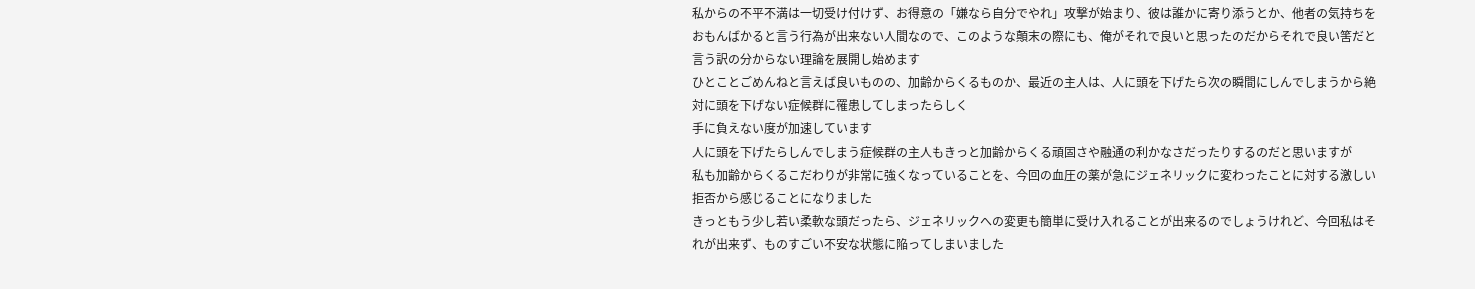私からの不平不満は一切受け付けず、お得意の「嫌なら自分でやれ」攻撃が始まり、彼は誰かに寄り添うとか、他者の気持ちをおもんばかると言う行為が出来ない人間なので、このような顛末の際にも、俺がそれで良いと思ったのだからそれで良い筈だと言う訳の分からない理論を展開し始めます
ひとことごめんねと言えば良いものの、加齢からくるものか、最近の主人は、人に頭を下げたら次の瞬間にしんでしまうから絶対に頭を下げない症候群に罹患してしまったらしく
手に負えない度が加速しています
人に頭を下げたらしんでしまう症候群の主人もきっと加齢からくる頑固さや融通の利かなさだったりするのだと思いますが
私も加齢からくるこだわりが非常に強くなっていることを、今回の血圧の薬が急にジェネリックに変わったことに対する激しい拒否から感じることになりました
きっともう少し若い柔軟な頭だったら、ジェネリックへの変更も簡単に受け入れることが出来るのでしょうけれど、今回私はそれが出来ず、ものすごい不安な状態に陥ってしまいました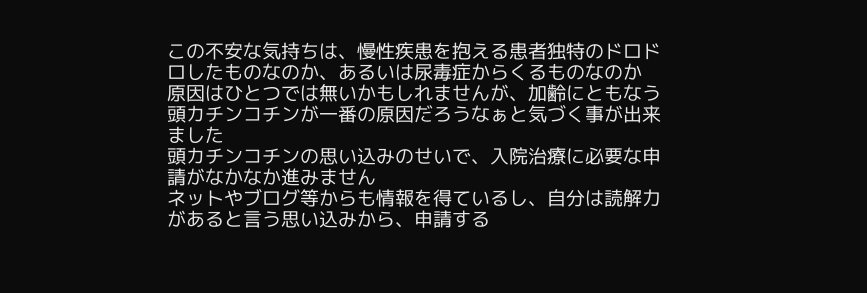この不安な気持ちは、慢性疾患を抱える患者独特のドロドロしたものなのか、あるいは尿毒症からくるものなのか
原因はひとつでは無いかもしれませんが、加齢にともなう頭カチンコチンが一番の原因だろうなぁと気づく事が出来ました
頭カチンコチンの思い込みのせいで、入院治療に必要な申請がなかなか進みません
ネットやブログ等からも情報を得ているし、自分は読解力があると言う思い込みから、申請する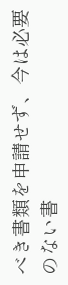べき書類を申請せず、今は必要のない書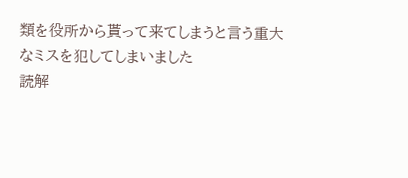類を役所から貰って来てしまうと言う重大なミスを犯してしまいました
読解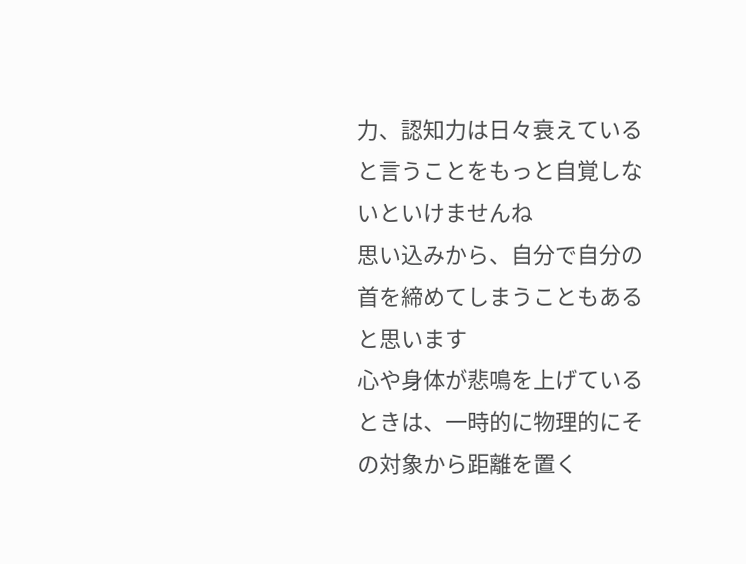力、認知力は日々衰えていると言うことをもっと自覚しないといけませんね
思い込みから、自分で自分の首を締めてしまうこともあると思います
心や身体が悲鳴を上げているときは、一時的に物理的にその対象から距離を置く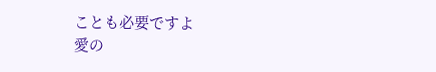ことも必要ですよ
愛の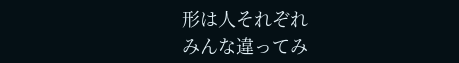形は人それぞれ
みんな違ってみ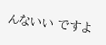んないい ですよ